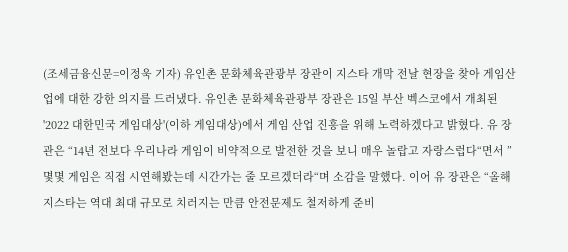(조세금융신문=이정욱 기자) 유인촌 문화체육관광부 장관이 지스타 개막 전날 현장을 찾아 게임산업에 대한 강한 의지를 드러냈다. 유인촌 문화체육관광부 장관은 15일 부산 벡스코에서 개최된 '2022 대한민국 게임대상'(이하 게임대상)에서 게임 산업 진흥을 위해 노력하겠다고 밝혔다. 유 장관은 “14년 전보다 우리나라 게임이 비약적으로 발전한 것을 보니 매우 놀랍고 자랑스럽다“면서 ”몇몇 게임은 직접 시연해봤는데 시간가는 줄 모르겠더라“며 소감을 말했다. 이어 유 장관은 “올해 지스타는 역대 최대 규모로 치러지는 만큼 안전문제도 철저하게 준비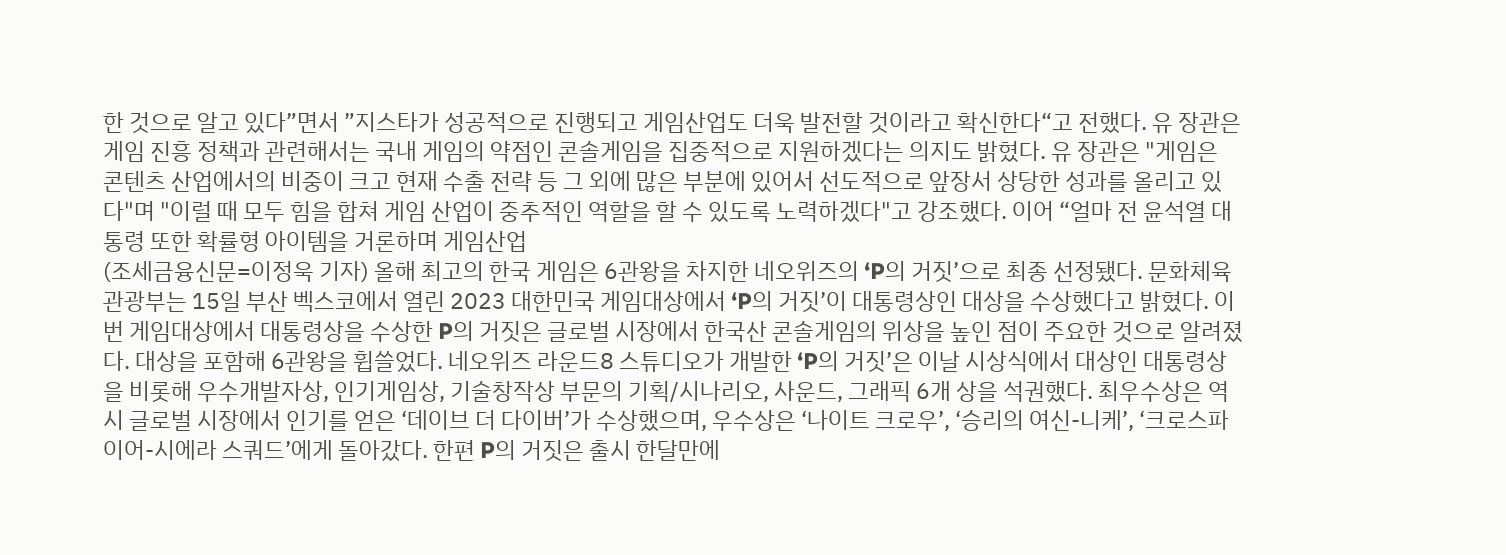한 것으로 알고 있다”면서 ”지스타가 성공적으로 진행되고 게임산업도 더욱 발전할 것이라고 확신한다“고 전했다. 유 장관은 게임 진흥 정책과 관련해서는 국내 게임의 약점인 콘솔게임을 집중적으로 지원하겠다는 의지도 밝혔다. 유 장관은 "게임은 콘텐츠 산업에서의 비중이 크고 현재 수출 전략 등 그 외에 많은 부분에 있어서 선도적으로 앞장서 상당한 성과를 올리고 있다"며 "이럴 때 모두 힘을 합쳐 게임 산업이 중추적인 역할을 할 수 있도록 노력하겠다"고 강조했다. 이어 “얼마 전 윤석열 대통령 또한 확률형 아이템을 거론하며 게임산업
(조세금융신문=이정욱 기자) 올해 최고의 한국 게임은 6관왕을 차지한 네오위즈의 ‘P의 거짓’으로 최종 선정됐다. 문화체육관광부는 15일 부산 벡스코에서 열린 2023 대한민국 게임대상에서 ‘P의 거짓’이 대통령상인 대상을 수상했다고 밝혔다. 이번 게임대상에서 대통령상을 수상한 P의 거짓은 글로벌 시장에서 한국산 콘솔게임의 위상을 높인 점이 주요한 것으로 알려졌다. 대상을 포함해 6관왕을 휩쓸었다. 네오위즈 라운드8 스튜디오가 개발한 ‘P의 거짓’은 이날 시상식에서 대상인 대통령상을 비롯해 우수개발자상, 인기게임상, 기술창작상 부문의 기획/시나리오, 사운드, 그래픽 6개 상을 석권했다. 최우수상은 역시 글로벌 시장에서 인기를 얻은 ‘데이브 더 다이버’가 수상했으며, 우수상은 ‘나이트 크로우’, ‘승리의 여신-니케’, ‘크로스파이어-시에라 스쿼드’에게 돌아갔다. 한편 P의 거짓은 출시 한달만에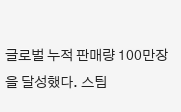글로벌 누적 판매량 100만장을 달성했다. 스팀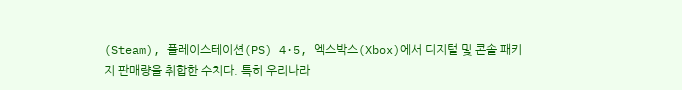(Steam), 플레이스테이션(PS) 4·5, 엑스박스(Xbox)에서 디지털 및 콘솔 패키지 판매량을 취합한 수치다. 특히 우리나라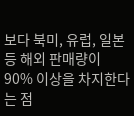보다 북미, 유럽, 일본 등 해외 판매량이 90% 이상을 차지한다는 점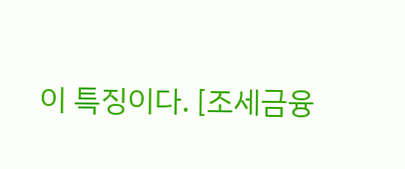이 특징이다. [조세금융